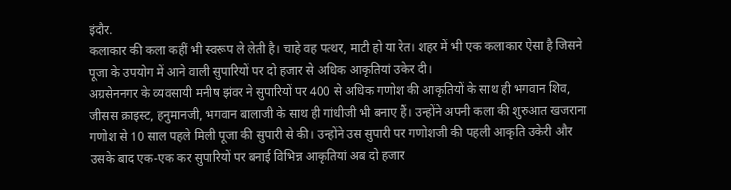इंदौर.
कलाकार की कला कहीं भी स्वरूप ले लेती है। चाहे वह पत्थर, माटी हो या रेत। शहर में भी एक कलाकार ऐसा है जिसने पूजा के उपयोग में आने वाली सुपारियों पर दो हजार से अधिक आकृतियां उकेर दी।
अग्रसेननगर के व्यवसायी मनीष झंवर ने सुपारियों पर 400 से अधिक गणोश की आकृतियों के साथ ही भगवान शिव, जीसस क्राइस्ट, हनुमानजी, भगवान बालाजी के साथ ही गांधीजी भी बनाए हैं। उन्होंने अपनी कला की शुरुआत खजराना गणोश से 10 साल पहले मिली पूजा की सुपारी से की। उन्होंने उस सुपारी पर गणोशजी की पहली आकृति उकेरी और उसके बाद एक-एक कर सुपारियों पर बनाई विभिन्न आकृतियां अब दो हजार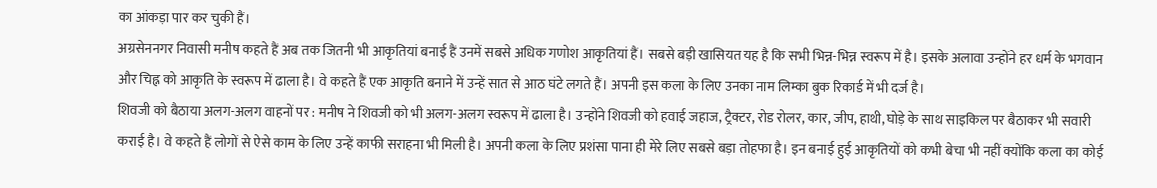का आंकड़ा पार कर चुकी हैं।
अग्रसेननगर निवासी मनीष कहते हैं अब तक जितनी भी आकृतियां बनाई हैं उनमें सबसे अधिक गणोश आकृतियां हैं। सबसे बड़ी खासियत यह है कि सभी भिन्न-भिन्न स्वरूप में है। इसके अलावा उन्होंने हर धर्म के भगवान और चिह्न को आकृति के स्वरूप में ढाला है। वे कहते हैं एक आकृति बनाने में उन्हें सात से आठ घंटे लगते हैं। अपनी इस कला के लिए उनका नाम लिम्का बुक रिकार्ड में भी दर्ज है।
शिवजी को बैठाया अलग-अलग वाहनों पर : मनीष ने शिवजी को भी अलग-अलग स्वरूप में ढाला है। उन्होंने शिवजी को हवाई जहाज, ट्रैक्टर, रोड रोलर, कार, जीप, हाथी, घोड़े के साथ साइकिल पर बैठाकर भी सवारी कराई है। वे कहते हैं लोगों से ऐसे काम के लिए उन्हें काफी सराहना भी मिली है। अपनी कला के लिए प्रशंसा पाना ही मेरे लिए सबसे बड़ा तोहफा है। इन बनाई हुई आकृतियों को कभी बेचा भी नहीं क्योंकि कला का कोई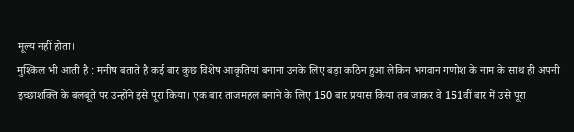मूल्य नहीं होता।
मुश्किल भी आती है : मनीष बताते है कई बार कुछ विशेष आकृतियां बनाना उनके लिए बड़ा कठिन हुआ लेकिन भगवान गणोश के नाम के साथ ही अपनी इच्छाशक्ति के बलबूते पर उन्होंने इसे पूरा किया। एक बार ताजमहल बनाने के लिए 150 बार प्रयास किया तब जाकर वे 151वीं बार में उसे पूरा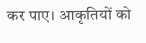कर पाए। आकृतियों को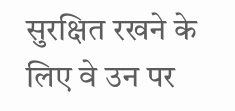सुरक्षित रखने के लिए वे उन पर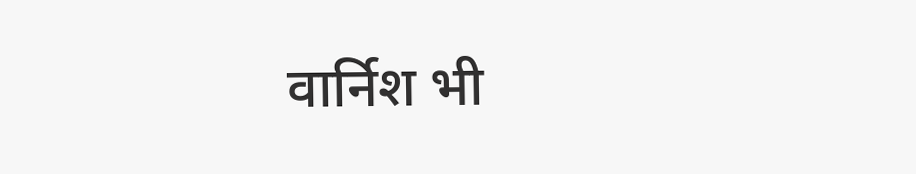वार्निश भी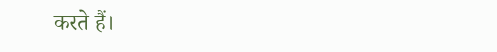करते हैं।